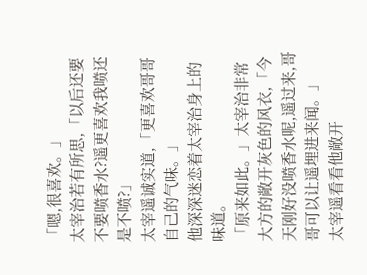「嗯,很喜欢。」
太宰治若有所思,「以后还要不要喷香水?遥更喜欢我喷还是不喷?」
太宰遥诚实道,「更喜欢哥哥自己的气味。」
他深深迷恋着太宰治身上的味道。
「原来如此。」太宰治非常大方的敞开灰色的风衣,「今天刚好没喷香水呢,遥过来,哥哥可以让遥埋进来闻。」
太宰遥看看他敞开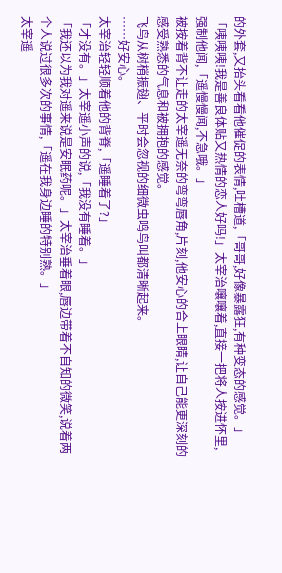的外套,又抬头看看他催促的表情,吐槽道,「哥哥,好像暴露狂,有种变态的感觉。」
「咦咦咦!我是善良体贴又热情的恋人好吗!」太宰治嚷嚷着,直接一把将人按进怀里,强制他闻,「遥慢慢闻,不急哦。」
被按着背不让走的太宰遥无奈的弯弯唇角,片刻,他安心的合上眼睛,让自己能更深刻的感受熟悉的气息和被拥抱的感觉。
飞鸟从树梢振翅、平时会忽视的细微虫鸣鸟叫都清晰起来。
……好安心。
太宰治轻轻顺着他的背脊,「遥睡着了?」
「才没有。」太宰遥小声的说,「我没有睡着。」
「我还以为我对遥来说是安眠药呢。」太宰治垂着眼,唇边带着不自知的微笑,说着两个人说过很多次的事情,「遥在我身边睡的特别熟。」
太宰遥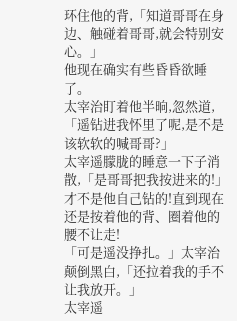环住他的背,「知道哥哥在身边、触碰着哥哥,就会特别安心。」
他现在确实有些昏昏欲睡了。
太宰治盯着他半晌,忽然道,「遥钻进我怀里了呢,是不是该软软的喊哥哥?」
太宰遥朦胧的睡意一下子消散,「是哥哥把我按进来的!」
才不是他自己钻的!直到现在还是按着他的背、圈着他的腰不让走!
「可是遥没挣扎。」太宰治颠倒黑白,「还拉着我的手不让我放开。」
太宰遥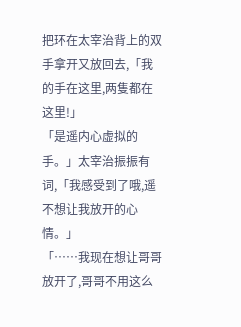把环在太宰治背上的双手拿开又放回去,「我的手在这里,两隻都在这里!」
「是遥内心虚拟的手。」太宰治振振有词,「我感受到了哦,遥不想让我放开的心情。」
「……我现在想让哥哥放开了,哥哥不用这么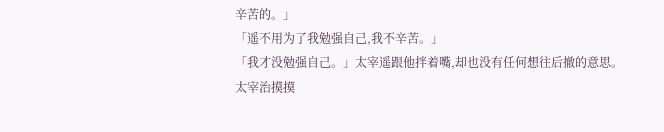辛苦的。」
「遥不用为了我勉强自己,我不辛苦。」
「我才没勉强自己。」太宰遥跟他拌着嘴,却也没有任何想往后撤的意思。
太宰治摸摸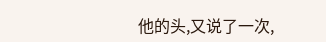他的头,又说了一次,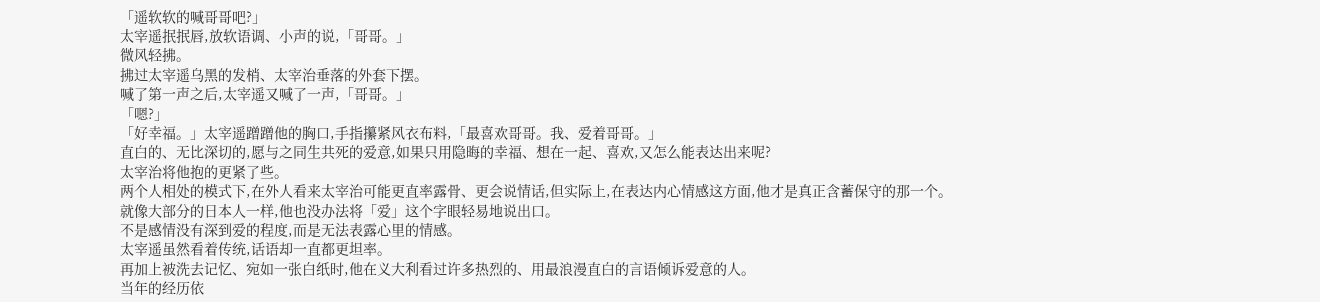「遥软软的喊哥哥吧?」
太宰遥抿抿唇,放软语调、小声的说,「哥哥。」
微风轻拂。
拂过太宰遥乌黑的发梢、太宰治垂落的外套下摆。
喊了第一声之后,太宰遥又喊了一声,「哥哥。」
「嗯?」
「好幸福。」太宰遥蹭蹭他的胸口,手指攥紧风衣布料,「最喜欢哥哥。我、爱着哥哥。」
直白的、无比深切的,愿与之同生共死的爱意,如果只用隐晦的幸福、想在一起、喜欢,又怎么能表达出来呢?
太宰治将他抱的更紧了些。
两个人相处的模式下,在外人看来太宰治可能更直率露骨、更会说情话,但实际上,在表达内心情感这方面,他才是真正含蓄保守的那一个。
就像大部分的日本人一样,他也没办法将「爱」这个字眼轻易地说出口。
不是感情没有深到爱的程度,而是无法表露心里的情感。
太宰遥虽然看着传统,话语却一直都更坦率。
再加上被洗去记忆、宛如一张白纸时,他在义大利看过许多热烈的、用最浪漫直白的言语倾诉爱意的人。
当年的经历依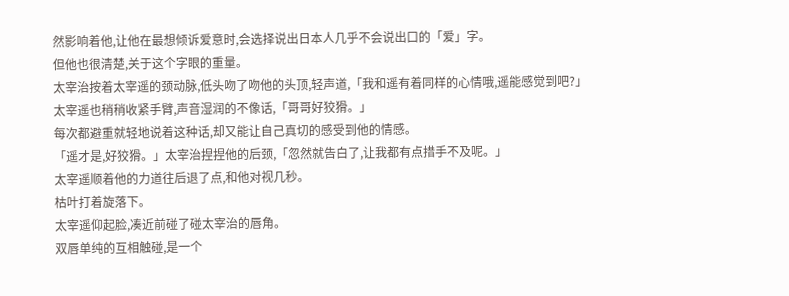然影响着他,让他在最想倾诉爱意时,会选择说出日本人几乎不会说出口的「爱」字。
但他也很清楚,关于这个字眼的重量。
太宰治按着太宰遥的颈动脉,低头吻了吻他的头顶,轻声道,「我和遥有着同样的心情哦,遥能感觉到吧?」
太宰遥也稍稍收紧手臂,声音湿润的不像话,「哥哥好狡猾。」
每次都避重就轻地说着这种话,却又能让自己真切的感受到他的情感。
「遥才是,好狡猾。」太宰治捏捏他的后颈,「忽然就告白了,让我都有点措手不及呢。」
太宰遥顺着他的力道往后退了点,和他对视几秒。
枯叶打着旋落下。
太宰遥仰起脸,凑近前碰了碰太宰治的唇角。
双唇单纯的互相触碰,是一个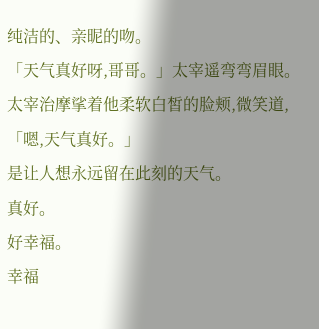纯洁的、亲昵的吻。
「天气真好呀,哥哥。」太宰遥弯弯眉眼。
太宰治摩挲着他柔软白皙的脸颊,微笑道,「嗯,天气真好。」
是让人想永远留在此刻的天气。
真好。
好幸福。
幸福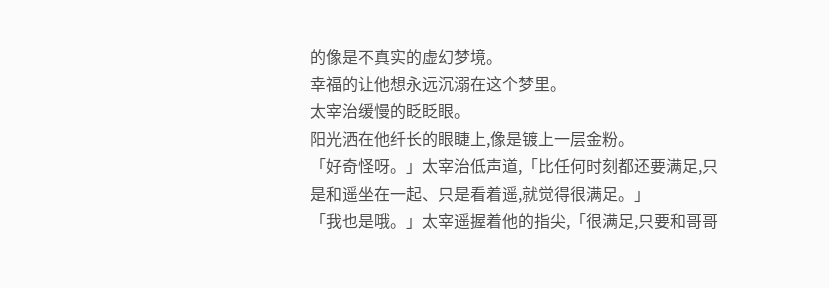的像是不真实的虚幻梦境。
幸福的让他想永远沉溺在这个梦里。
太宰治缓慢的眨眨眼。
阳光洒在他纤长的眼睫上,像是镀上一层金粉。
「好奇怪呀。」太宰治低声道,「比任何时刻都还要满足,只是和遥坐在一起、只是看着遥,就觉得很满足。」
「我也是哦。」太宰遥握着他的指尖,「很满足,只要和哥哥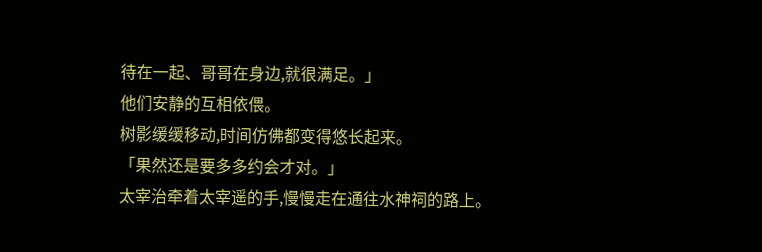待在一起、哥哥在身边,就很满足。」
他们安静的互相依偎。
树影缓缓移动,时间仿佛都变得悠长起来。
「果然还是要多多约会才对。」
太宰治牵着太宰遥的手,慢慢走在通往水神祠的路上。